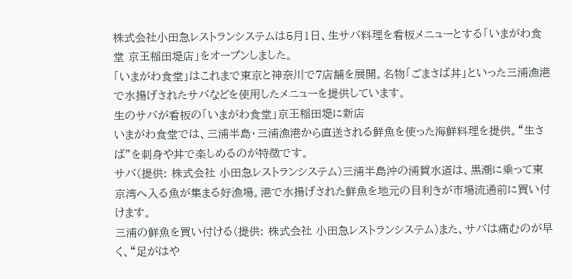株式会社小田急レストランシステムは5月1日、生サバ料理を看板メニューとする「いまがわ食堂 京王稲田堤店」をオープンしました。
「いまがわ食堂」はこれまで東京と神奈川で7店舗を展開。名物「ごまさば丼」といった三浦漁港で水揚げされたサバなどを使用したメニューを提供しています。
生のサバが看板の「いまがわ食堂」京王稲田堤に新店
いまがわ食堂では、三浦半島・三浦漁港から直送される鮮魚を使った海鮮料理を提供。“生さば”を刺身や丼で楽しめるのが特徴です。
サバ(提供: 株式会社 小田急レストランシステム)三浦半島沖の浦賀水道は、黒潮に乗って東京湾へ入る魚が集まる好漁場。港で水揚げされた鮮魚を地元の目利きが市場流通前に買い付けます。
三浦の鮮魚を買い付ける(提供: 株式会社 小田急レストランシステム)また、サバは痛むのが早く、“足がはや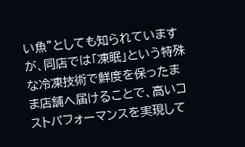い魚”としても知られていますが、同店では「凍眠」という特殊な冷凍技術で鮮度を保ったまま店舗へ届けることで、高いコストパフォーマンスを実現して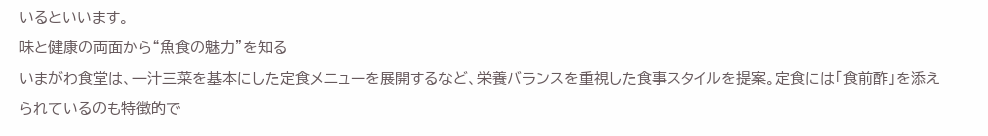いるといいます。
味と健康の両面から“魚食の魅力”を知る
いまがわ食堂は、一汁三菜を基本にした定食メニューを展開するなど、栄養バランスを重視した食事スタイルを提案。定食には「食前酢」を添えられているのも特徴的で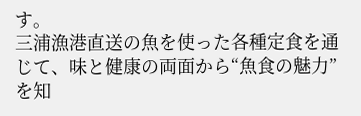す。
三浦漁港直送の魚を使った各種定食を通じて、味と健康の両面から“魚食の魅力”を知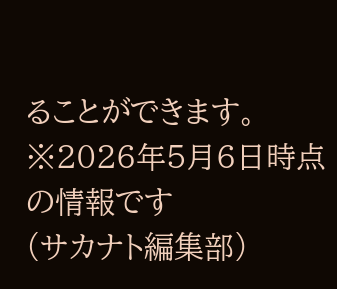ることができます。
※2026年5月6日時点の情報です
(サカナト編集部)